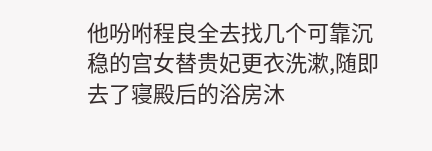他吩咐程良全去找几个可靠沉稳的宫女替贵妃更衣洗漱,随即去了寝殿后的浴房沐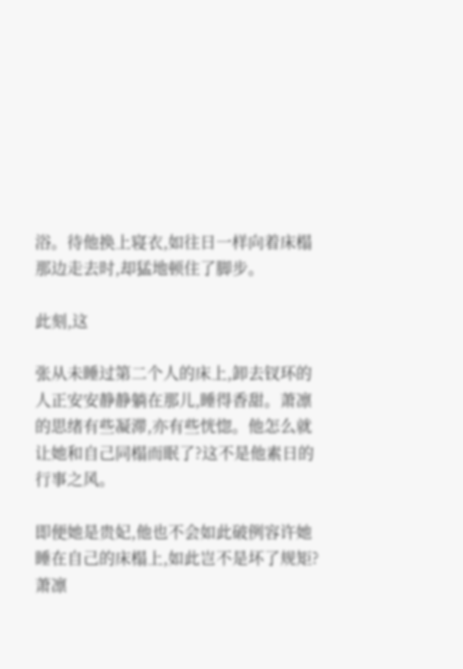浴。待他换上寝衣,如往日一样向着床榻那边走去时,却猛地顿住了脚步。

此刻,这

张从未睡过第二个人的床上,卸去钗环的人正安安静静躺在那儿,睡得香甜。萧凛的思绪有些凝滞,亦有些恍惚。他怎么就让她和自己同榻而眠了?这不是他素日的行事之风。

即便她是贵妃,他也不会如此破例容许她睡在自己的床榻上,如此岂不是坏了规矩?萧凛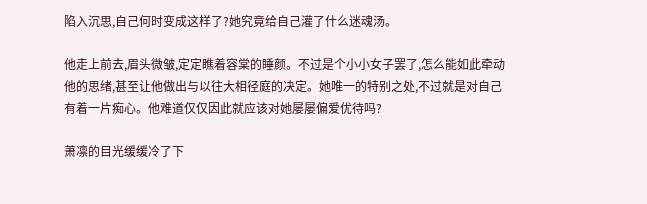陷入沉思,自己何时变成这样了?她究竟给自己灌了什么迷魂汤。

他走上前去,眉头微皱,定定瞧着容棠的睡颜。不过是个小小女子罢了,怎么能如此牵动他的思绪,甚至让他做出与以往大相径庭的决定。她唯一的特别之处,不过就是对自己有着一片痴心。他难道仅仅因此就应该对她屡屡偏爱优待吗?

萧凛的目光缓缓冷了下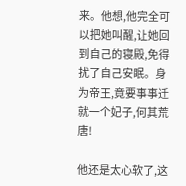来。他想,他完全可以把她叫醒,让她回到自己的寝殿,免得扰了自己安眠。身为帝王,竟要事事迁就一个妃子,何其荒唐!

他还是太心软了,这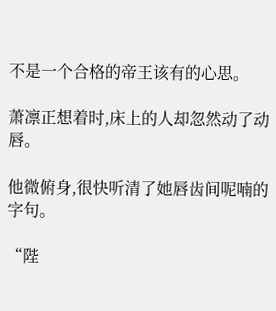不是一个合格的帝王该有的心思。

萧凛正想着时,床上的人却忽然动了动唇。

他微俯身,很快听清了她唇齿间呢喃的字句。

“陛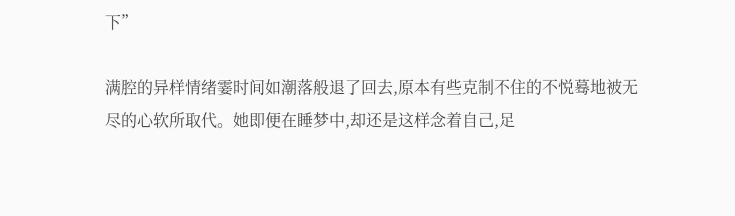下”

满腔的异样情绪霎时间如潮落般退了回去,原本有些克制不住的不悦蓦地被无尽的心软所取代。她即便在睡梦中,却还是这样念着自己,足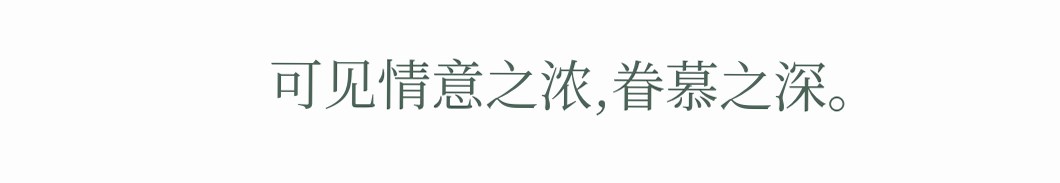可见情意之浓,眷慕之深。